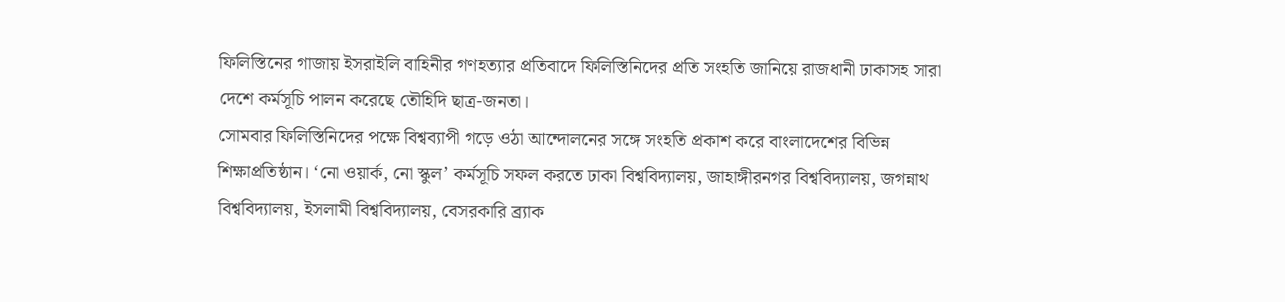ফিলিস্তিনের গাজায় ইসরাইলি বাহিনীর গণহত্যার প্রতিবাদে ফিলিস্তিনিদের প্রতি সংহতি জানিয়ে রাজধানী ঢাকাসহ সারা দেশে কর্মসূচি পালন করেছে তৌহিদি ছাত্র-জনতা।
সোমবার ফিলিস্তিনিদের পক্ষে বিশ্বব্যাপী গড়ে ওঠা আন্দোলনের সঙ্গে সংহতি প্রকাশ করে বাংলাদেশের বিভিন্ন শিক্ষাপ্রতিষ্ঠান। ‘নো ওয়ার্ক, নো স্কুল’ কর্মসূচি সফল করতে ঢাকা বিশ্ববিদ্যালয়, জাহাঙ্গীরনগর বিশ্ববিদ্যালয়, জগন্নাথ বিশ্ববিদ্যালয়, ইসলামী বিশ্ববিদ্যালয়, বেসরকারি ব্র্যাক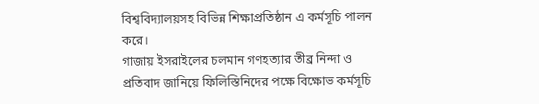বিশ্ববিদ্যালয়সহ বিভিন্ন শিক্ষাপ্রতিষ্ঠান এ কর্মসূচি পালন করে।
গাজায় ইসরাইলের চলমান গণহত্যার তীব্র নিন্দা ও প্রতিবাদ জানিয়ে ফিলিস্তিনিদের পক্ষে বিক্ষোভ কর্মসূচি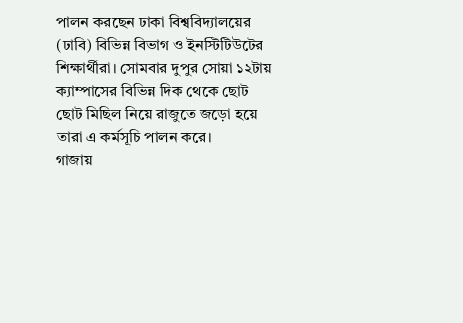পালন করছেন ঢাকা বিশ্ববিদ্যালয়ের (ঢাবি) বিভিন্ন বিভাগ ও ইনস্টিটিউটের শিক্ষার্থীরা। সোমবার দুপুর সোয়া ১২টায় ক্যাম্পাসের বিভিন্ন দিক থেকে ছোট ছোট মিছিল নিয়ে রাজুতে জড়ো হয়ে তারা এ কর্মসূচি পালন করে।
গাজায়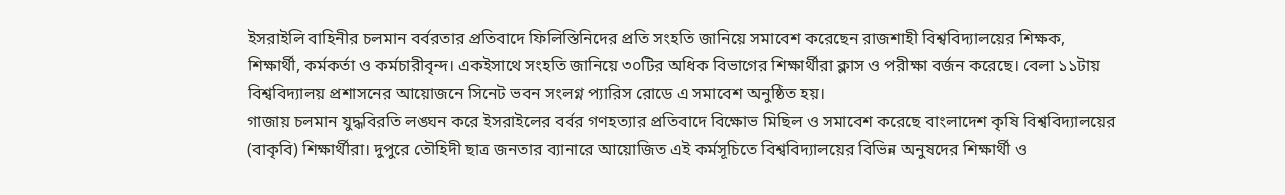ইসরাইলি বাহিনীর চলমান বর্বরতার প্রতিবাদে ফিলিস্তিনিদের প্রতি সংহতি জানিয়ে সমাবেশ করেছেন রাজশাহী বিশ্ববিদ্যালয়ের শিক্ষক, শিক্ষার্থী, কর্মকর্তা ও কর্মচারীবৃন্দ। একইসাথে সংহতি জানিয়ে ৩০টির অধিক বিভাগের শিক্ষার্থীরা ক্লাস ও পরীক্ষা বর্জন করেছে। বেলা ১১টায় বিশ্ববিদ্যালয় প্রশাসনের আয়োজনে সিনেট ভবন সংলগ্ন প্যারিস রোডে এ সমাবেশ অনুষ্ঠিত হয়।
গাজায় চলমান যুদ্ধবিরতি লঙ্ঘন করে ইসরাইলের বর্বর গণহত্যার প্রতিবাদে বিক্ষোভ মিছিল ও সমাবেশ করেছে বাংলাদেশ কৃষি বিশ্ববিদ্যালয়ের (বাকৃবি) শিক্ষার্থীরা। দুপুরে তৌহিদী ছাত্র জনতার ব্যানারে আয়োজিত এই কর্মসূচিতে বিশ্ববিদ্যালয়ের বিভিন্ন অনুষদের শিক্ষার্থী ও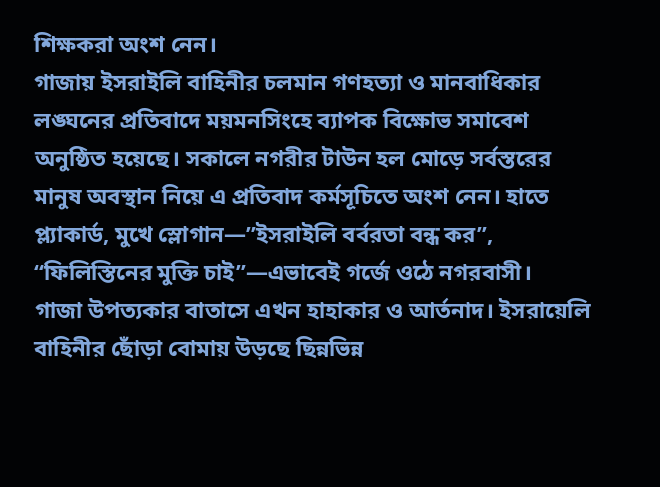শিক্ষকরা অংশ নেন।
গাজায় ইসরাইলি বাহিনীর চলমান গণহত্যা ও মানবাধিকার লঙ্ঘনের প্রতিবাদে ময়মনসিংহে ব্যাপক বিক্ষোভ সমাবেশ অনুষ্ঠিত হয়েছে। সকালে নগরীর টাউন হল মোড়ে সর্বস্তরের মানুষ অবস্থান নিয়ে এ প্রতিবাদ কর্মসূচিতে অংশ নেন। হাতে প্ল্যাকার্ড, মুখে স্লোগান—”ইসরাইলি বর্বরতা বন্ধ কর”, “ফিলিস্তিনের মুক্তি চাই”—এভাবেই গর্জে ওঠে নগরবাসী।
গাজা উপত্যকার বাতাসে এখন হাহাকার ও আর্তনাদ। ইসরায়েলি বাহিনীর ছোঁড়া বোমায় উড়ছে ছিন্নভিন্ন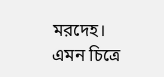মরদেহ। এমন চিত্রে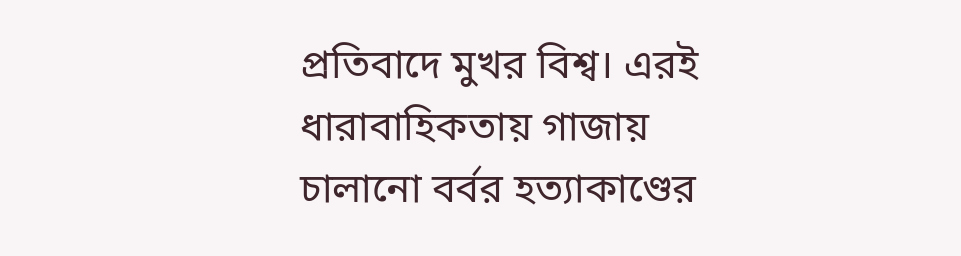প্রতিবাদে মুখর বিশ্ব। এরই ধারাবাহিকতায় গাজায় চালানো বর্বর হত্যাকাণ্ডের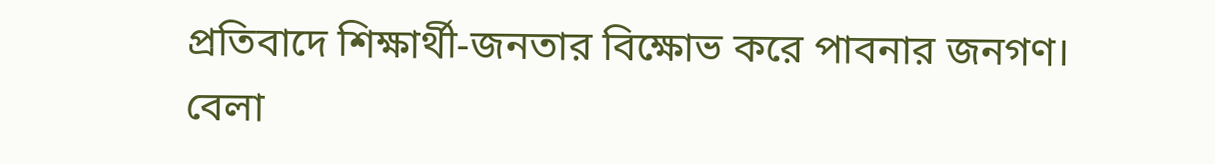প্রতিবাদে শিক্ষার্থী-জনতার বিক্ষোভ করে পাবনার জনগণ। বেলা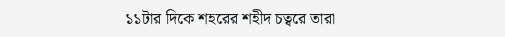১১টার দিকে শহরের শহীদ চত্বরে তারা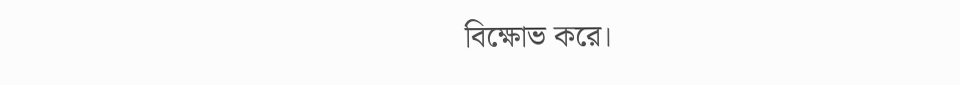বিক্ষোভ করে।